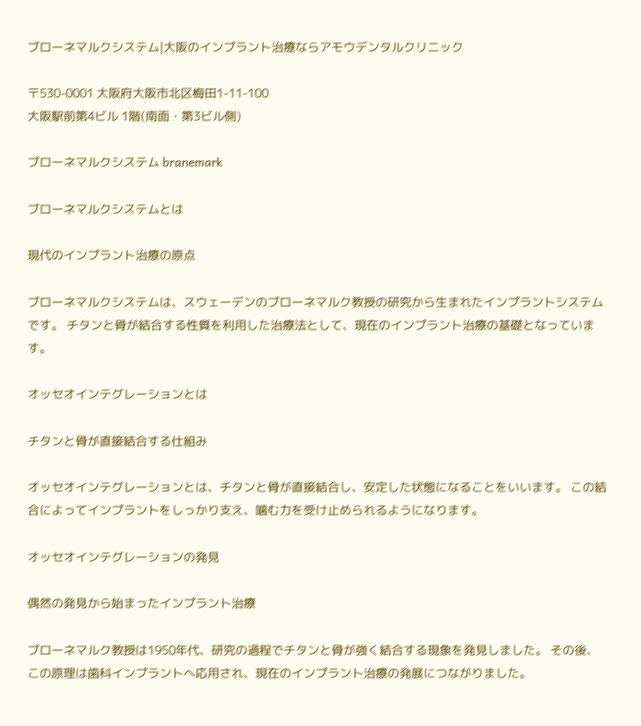ブローネマルクシステム|大阪のインプラント治療ならアモウデンタルクリニック

〒530-0001 大阪府大阪市北区梅田1-11-100
大阪駅前第4ビル 1階(南面・第3ビル側)

ブローネマルクシステム branemark

ブローネマルクシステムとは

現代のインプラント治療の原点

ブローネマルクシステムは、スウェーデンのブローネマルク教授の研究から生まれたインプラントシステムです。 チタンと骨が結合する性質を利用した治療法として、現在のインプラント治療の基礎となっています。

オッセオインテグレーションとは

チタンと骨が直接結合する仕組み

オッセオインテグレーションとは、チタンと骨が直接結合し、安定した状態になることをいいます。 この結合によってインプラントをしっかり支え、噛む力を受け止められるようになります。

オッセオインテグレーションの発見

偶然の発見から始まったインプラント治療

ブローネマルク教授は1950年代、研究の過程でチタンと骨が強く結合する現象を発見しました。 その後、この原理は歯科インプラントへ応用され、現在のインプラント治療の発展につながりました。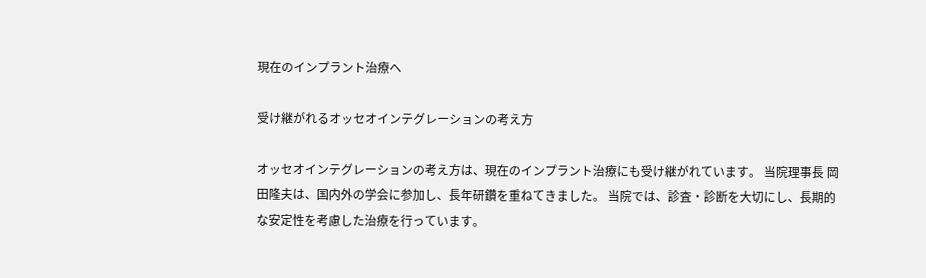現在のインプラント治療へ

受け継がれるオッセオインテグレーションの考え方

オッセオインテグレーションの考え方は、現在のインプラント治療にも受け継がれています。 当院理事長 岡田隆夫は、国内外の学会に参加し、長年研鑽を重ねてきました。 当院では、診査・診断を大切にし、長期的な安定性を考慮した治療を行っています。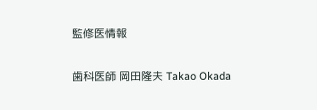監修医情報

歯科医師 岡田隆夫 Takao Okada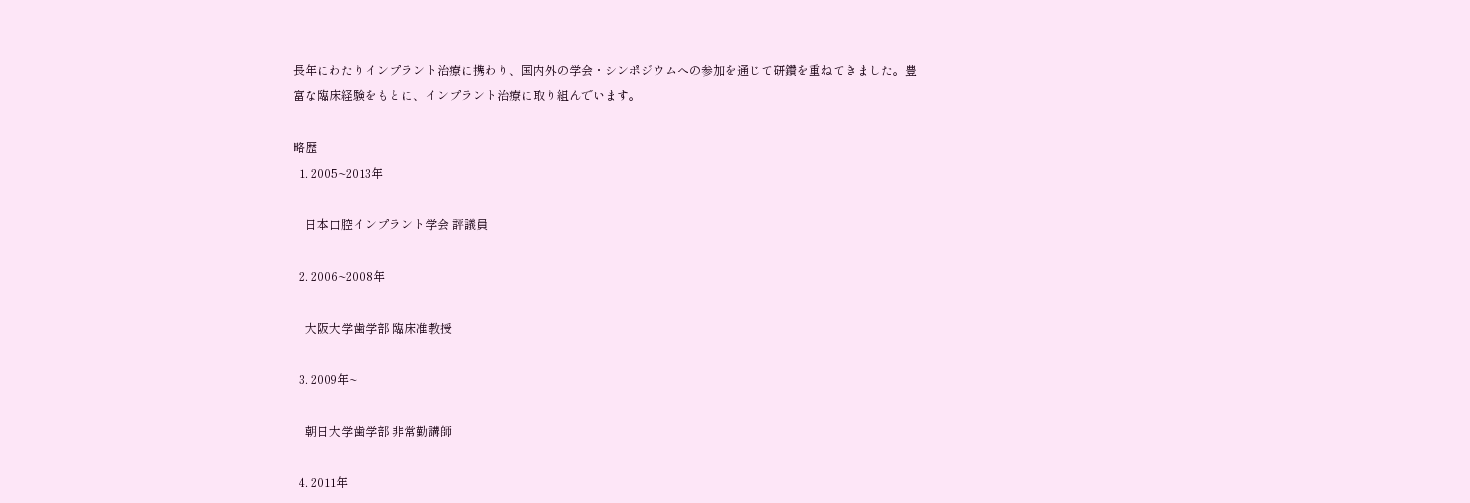長年にわたりインプラント治療に携わり、国内外の学会・シンポジウムへの参加を通じて研鑽を重ねてきました。豊富な臨床経験をもとに、インプラント治療に取り組んでいます。

略歴
  1. 2005~2013年

    日本口腔インプラント学会 評議員

  2. 2006~2008年

    大阪大学歯学部 臨床准教授

  3. 2009年~

    朝日大学歯学部 非常勤講師

  4. 2011年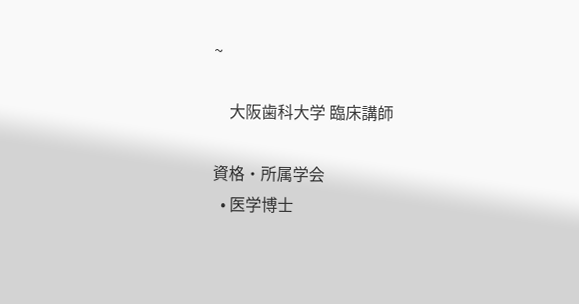~

    大阪歯科大学 臨床講師

資格・所属学会
  • 医学博士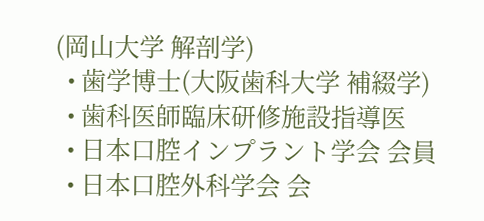(岡山大学 解剖学)
  • 歯学博士(大阪歯科大学 補綴学)
  • 歯科医師臨床研修施設指導医
  • 日本口腔インプラント学会 会員
  • 日本口腔外科学会 会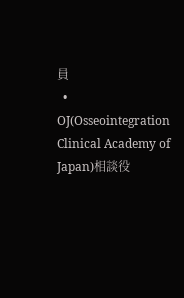員
  • OJ(Osseointegration Clinical Academy of Japan)相談役